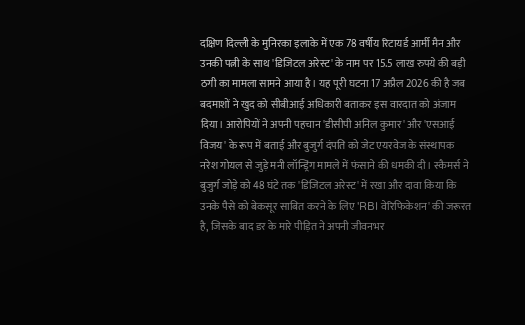दक्षिण दिल्ली के मुनिरका इलाके में एक 78 वर्षीय रिटायर्ड आर्मी मैन और उनकी पत्नी के साथ 'डिजिटल अरेस्ट' के नाम पर 15.5 लाख रुपये की बड़ी ठगी का मामला सामने आया है। यह पूरी घटना 17 अप्रैल 2026 की है जब बदमाशों ने खुद को सीबीआई अधिकारी बताकर इस वारदात को अंजाम दिया। आरोपियों ने अपनी पहचान 'डीसीपी अनिल कुमार' और 'एसआई विजय' के रूप में बताई और बुजुर्ग दंपति को जेट एयरवेज के संस्थापक नरेश गोयल से जुड़े मनी लॉन्ड्रिंग मामले में फंसाने की धमकी दी। स्कैमर्स ने बुजुर्ग जोड़े को 48 घंटे तक 'डिजिटल अरेस्ट' में रखा और दावा किया कि उनके पैसे को बेकसूर साबित करने के लिए 'RBI वेरिफिकेशन' की जरूरत है, जिसके बाद डर के मारे पीड़ित ने अपनी जीवनभर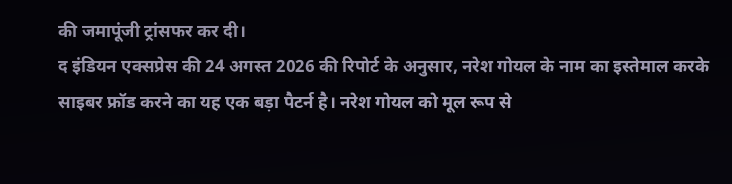की जमापूंजी ट्रांसफर कर दी।
द इंडियन एक्सप्रेस की 24 अगस्त 2026 की रिपोर्ट के अनुसार, नरेश गोयल के नाम का इस्तेमाल करके साइबर फ्रॉड करने का यह एक बड़ा पैटर्न है। नरेश गोयल को मूल रूप से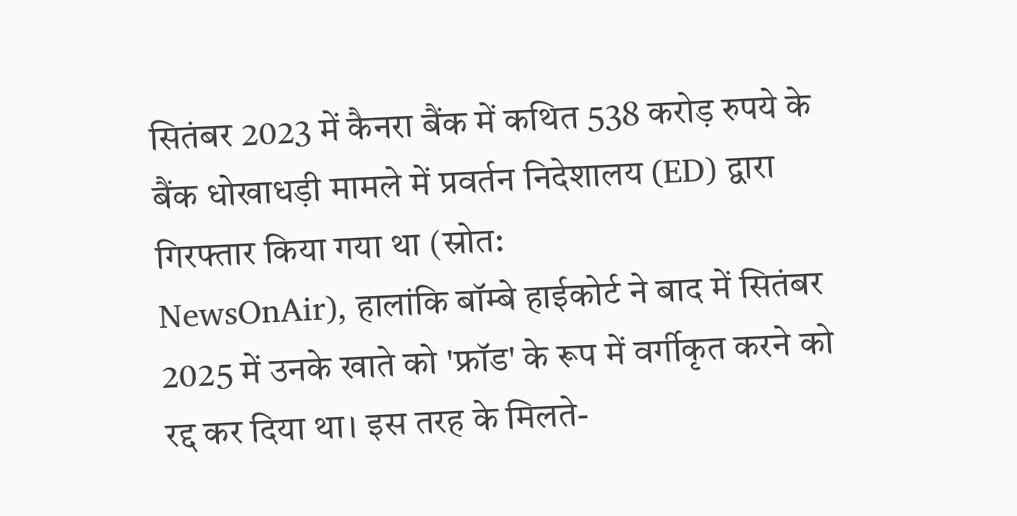सितंबर 2023 में कैनरा बैंक में कथित 538 करोड़ रुपये के बैंक धोखाधड़ी मामले में प्रवर्तन निदेशालय (ED) द्वारा गिरफ्तार किया गया था (स्रोत:
NewsOnAir), हालांकि बॉम्बे हाईकोर्ट ने बाद में सितंबर 2025 में उनके खाते को 'फ्रॉड' के रूप में वर्गीकृत करने को रद्द कर दिया था। इस तरह के मिलते-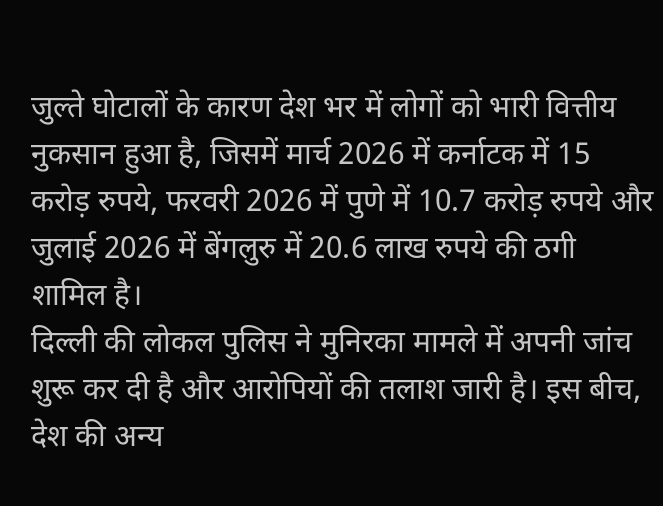जुल्ते घोटालों के कारण देश भर में लोगों को भारी वित्तीय नुकसान हुआ है, जिसमें मार्च 2026 में कर्नाटक में 15 करोड़ रुपये, फरवरी 2026 में पुणे में 10.7 करोड़ रुपये और जुलाई 2026 में बेंगलुरु में 20.6 लाख रुपये की ठगी शामिल है।
दिल्ली की लोकल पुलिस ने मुनिरका मामले में अपनी जांच शुरू कर दी है और आरोपियों की तलाश जारी है। इस बीच, देश की अन्य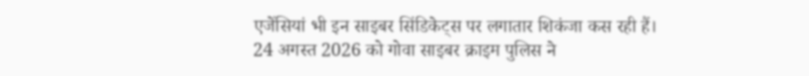एजेंसियां भी इन साइबर सिंडिकेट्स पर लगातार शिकंजा कस रही हैं। 24 अगस्त 2026 को गोवा साइबर क्राइम पुलिस ने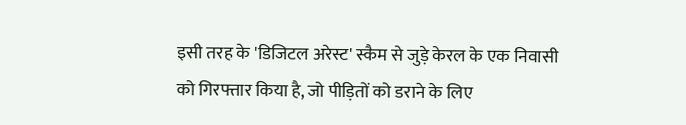इसी तरह के 'डिजिटल अरेस्ट' स्कैम से जुड़े केरल के एक निवासी को गिरफ्तार किया है, जो पीड़ितों को डराने के लिए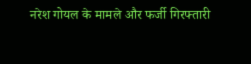नरेश गोयल के मामले और फर्जी गिरफ्तारी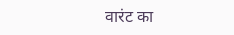वारंट का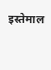इस्तेमाल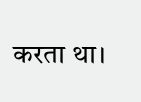करता था।